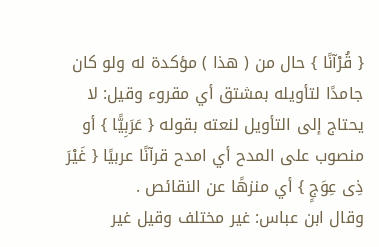{ قُرْآنًا } حال من ( هذا ) مؤكدة له ولو كان جامدًا لتأويله بمشتق أي مقروء وقيل: لا يحتاج إلى التأويل لنعته بقوله { عَرَبِيًّا } أو منصوب على المدح أي امدح قرآنًا عربيًا { غَيْرَ ذِى عِوَجٍ } أي منزهًا عن النقائص .
وقال ابن عباس: غير مختلف وقيل غير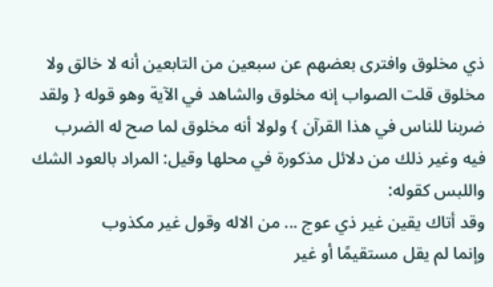ذي مخلوق وافترى بعضهم عن سبعين من التابعين أنه لا خالق ولا مخلوق قلت الصواب إنه مخلوق والشاهد في الآية وهو قوله { ولقد ضربنا للناس في هذا القرآن } ولولا أنه مخلوق لما صح له الضرب فيه وغير ذلك من دلائل مذكورة في محلها وقيل: المراد بالعود الشك واللبس كقوله:
وقد أتاك يقين غير ذي عوج ... من الاله وقول غير مكذوب
وإنما لم يقل مستقيمًا أو غير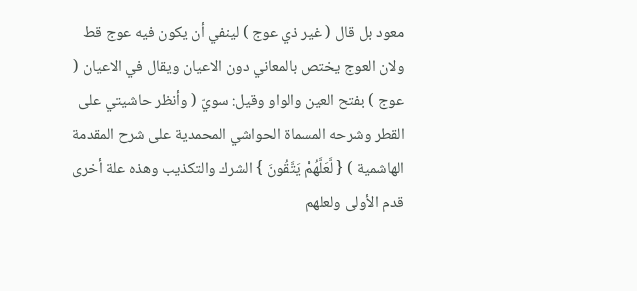معود بل قال ( غير ذي عوج ) لينفي أن يكون فيه عوج قط ولان العوج يختص بالمعاني دون الاعيان ويقال في الاعيان ( عوج ) بفتح العين والواو وقيل: سويّ ( وأنظر حاشيتي على القطر وشرحه المسماة الحواشي المحمدية على شرح المقدمة الهاشمية ) { لَّعَلَّهُمْ يَتَّقُونَ } الشرك والتكذيب وهذه علة أخرى قدم الأولى ولعلهم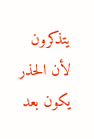يتذكرون لأن الحذر يكون بعد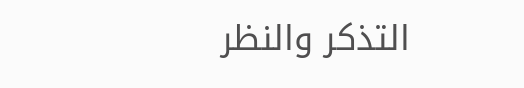التذكر والنظر